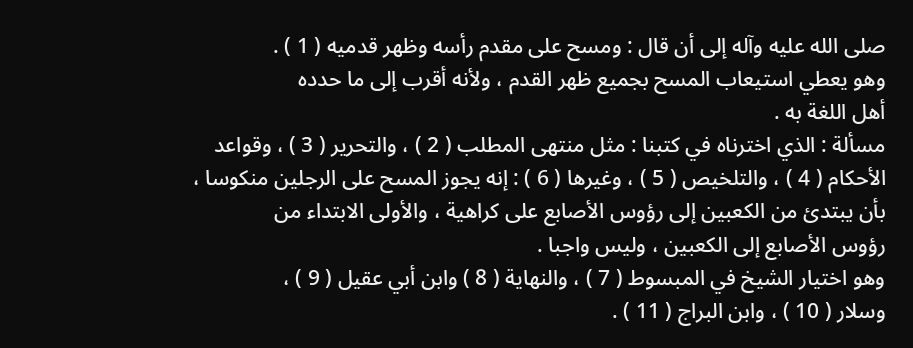صلى الله عليه وآله إلى أن قال : ومسح على مقدم رأسه وظهر قدميه ( 1 ) .
وهو يعطي استيعاب المسح بجميع ظهر القدم ، ولأنه أقرب إلى ما حدده
أهل اللغة به .
مسألة : الذي اخترناه في كتبنا : مثل منتهى المطلب ( 2 ) ، والتحرير ( 3 ) ، وقواعد
الأحكام ( 4 ) ، والتلخيص ( 5 ) ، وغيرها ( 6 ) : إنه يجوز المسح على الرجلين منكوسا ،
بأن يبتدئ من الكعبين إلى رؤوس الأصابع على كراهية ، والأولى الابتداء من
رؤوس الأصابع إلى الكعبين ، وليس واجبا .
وهو اختيار الشيخ في المبسوط ( 7 ) ، والنهاية ( 8 ) وابن أبي عقيل ( 9 ) ،
وسلار ( 10 ) ، وابن البراج ( 11 ) .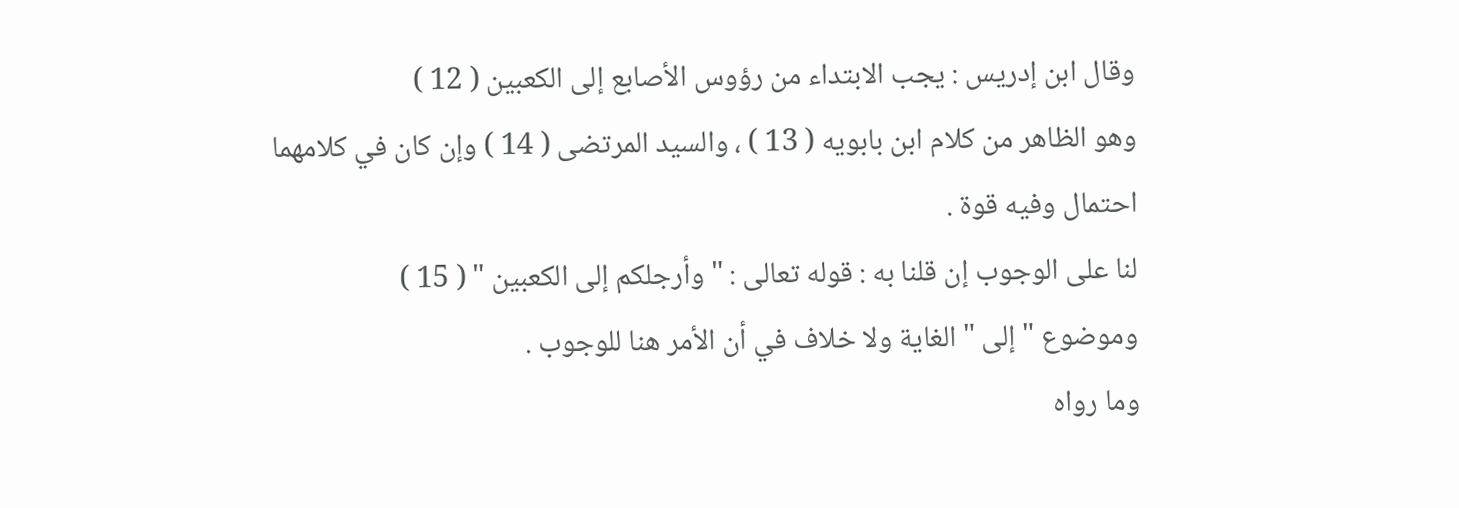وقال ابن إدريس : يجب الابتداء من رؤوس الأصابع إلى الكعبين ( 12 )
وهو الظاهر من كلام ابن بابويه ( 13 ) ، والسيد المرتضى ( 14 ) وإن كان في كلامهما
احتمال وفيه قوة .
لنا على الوجوب إن قلنا به : قوله تعالى : " وأرجلكم إلى الكعبين " ( 15 )
وموضوع " إلى " الغاية ولا خلاف في أن الأمر هنا للوجوب .
وما رواه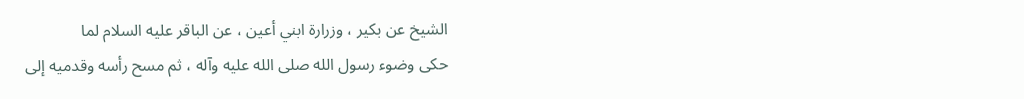الشيخ عن بكير ، وزرارة ابني أعين ، عن الباقر عليه السلام لما
حكى وضوء رسول الله صلى الله عليه وآله ، ثم مسح رأسه وقدميه إلى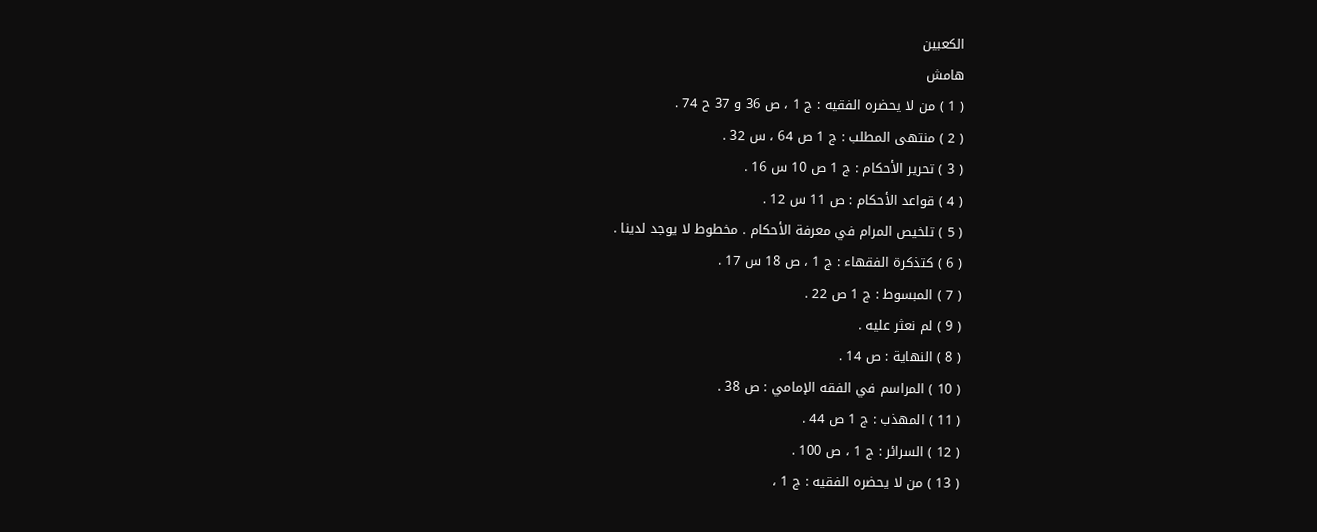الكعبين
هامش
( 1 ) من لا يحضره الفقيه : ج 1 ، ص 36 و 37 ح 74 .
( 2 ) منتهى المطلب : ج 1 ص 64 ، س 32 .
( 3 ) تحرير الأحكام : ج 1 ص 10 س 16 .
( 4 ) قواعد الأحكام : ص 11 س 12 .
( 5 ) تلخيص المرام في معرفة الأحكام . مخطوط لا يوجد لدينا .
( 6 ) كتذكرة الفقهاء : ج 1 ، ص 18 س 17 .
( 7 ) المبسوط : ج 1 ص 22 .
( 9 ) لم نعثر عليه .
( 8 ) النهاية : ص 14 .
( 10 ) المراسم في الفقه الإمامي : ص 38 .
( 11 ) المهذب : ج 1 ص 44 .
( 12 ) السرائر : ج 1 ، ص 100 .
( 13 ) من لا يحضره الفقيه : ج 1 ،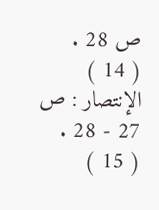ص 28 .
( 14 ) الإنتصار : ص 27 - 28 .
( 15 )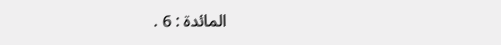المائدة : 6 .